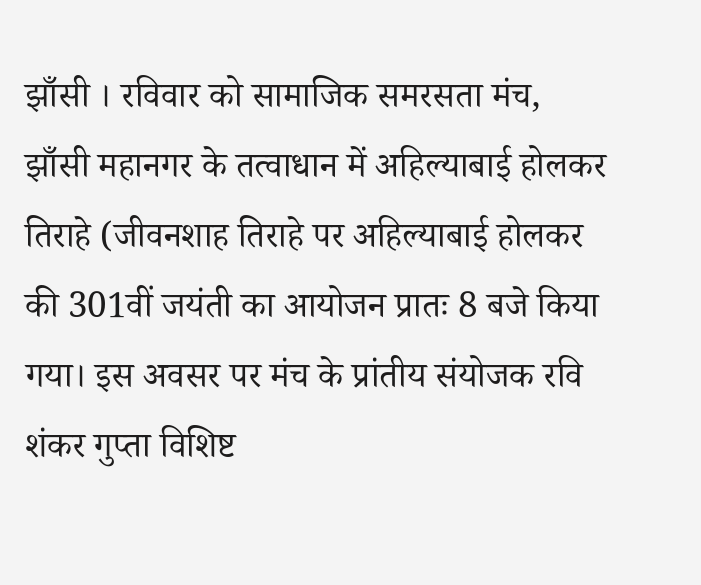झाँसी । रविवार को सामाजिक समरसता मंच, झाँसी महानगर के तत्वाधान में अहिल्याबाई होलकर तिराहे (जीवनशाह तिराहे पर अहिल्याबाई होलकर की 301वीं जयंती का आयोजन प्रातः 8 बजे किया गया। इस अवसर पर मंच के प्रांतीय संयोजक रवि शंकर गुप्ता विशिष्ट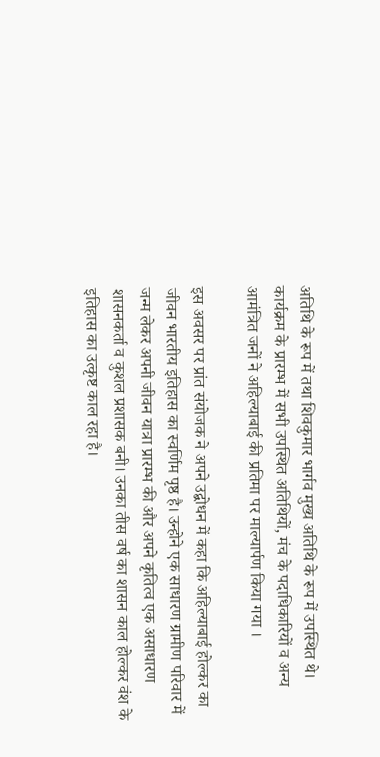अतिथि के रूप में तथा शिवकुमार भार्गव मुख्य अतिथि के रूप में उपस्थित थे। कार्यक्रम के प्रारम्भ में सभी उपस्थित अतिथियों, मंच के पदाधिकारियों व अन्य आमंत्रित जनों ने अहिल्याबाई की प्रतिमा पर माल्यार्पण किया गया ।

इस अवसर पर प्रांत संयोजक ने अपने उद्बोधन में कहा कि अहिल्याबाई होल्कर का जीवन भारतीय इतिहास का स्वर्णिम पृष्ठ है। उन्होने एक साधारण ग्रामीण परिवार में जन्म लेकर अपनी जीवन यात्रा प्रारम्भ की और अपने कृतित्व एक असाधारण शासनकर्ता व कुशल प्रशासक बनी। उनका तीस वर्ष का शासन काल होल्कर वंश के इतिहास का उत्कृष्ट काल रहा है।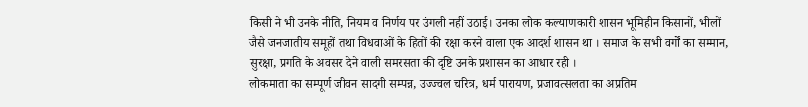किसी ने भी उनके नीति, नियम व निर्णय पर उंगली नहीं उठाई। उनका लोक कल्याणकारी शासन भूमिहीन किसानों, भीलों जैसे जनजातीय समूहों तथा विधवाओं के हितों की रक्षा करने वाला एक आदर्श शासन था । समाज के सभी वर्गों का सम्मान, सुरक्षा, प्रगति के अवसर देने वाली समरसता की दृष्टि उनके प्रशासन का आधार रही ।
लोकमाता का सम्पूर्ण जीवन सादगी सम्पन्न, उज्ज्वल चरित्र, धर्म पारायण, प्रजावत्सलता का अप्रतिम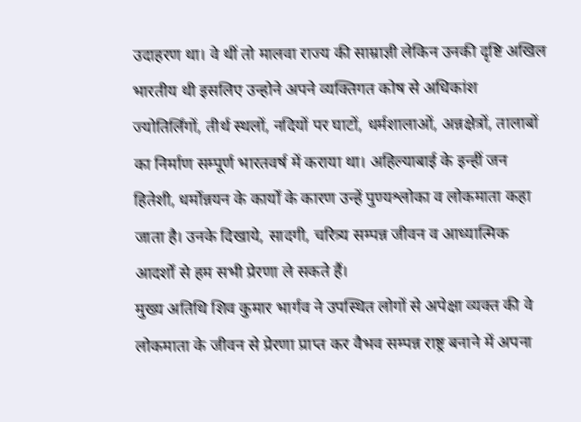उदाहरण था। वे थीं तो मालवा राज्य की साम्राज्ञी लेकिन उनकी दृष्टि अखिल भारतीय थी इसलिए उन्होने अपने व्यक्तिगत कोष से अधिकांश ज्योतिर्लिंगों, तीर्थ स्थलों, नदियों पर घाटों, धर्मशालाओं, अन्नक्षेत्रों, तालाबों का निर्माण सम्पूर्ण भारतवर्ष में कराया था। अहिल्याबाई के इन्हीं जन हितेशी, धर्मोन्नयन के कार्यों के कारण उन्हें पुण्यश्लोका व लोकमाता कहा जाता है। उनके दिखाये, सादगी, चरित्र्य सम्पन्न जीवन व आध्यात्मिक आदर्शों से हम सभी प्रेरणा ले सकते हैं।
मुख्य अतिथि शिव कुमार भार्गव ने उपस्थित लोगों से अपेक्षा व्यक्त की वे लोकमाता के जीवन से प्रेरणा प्राप्त कर वैभव सम्पन्न राष्ट्र बनाने में अपना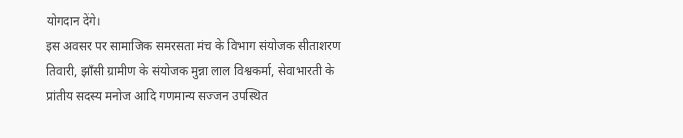योगदान देंगे।
इस अवसर पर सामाजिक समरसता मंच के विभाग संयोजक सीताशरण तिवारी, झाँसी ग्रामीण के संयोजक मुन्ना लाल विश्वकर्मा, सेवाभारती के प्रांतीय सदस्य मनोज आदि गणमान्य सज्जन उपस्थित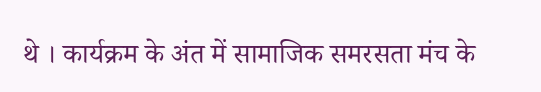थे । कार्यक्रम के अंत में सामाजिक समरसता मंच के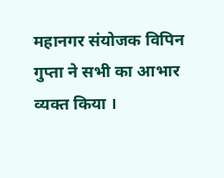महानगर संयोजक विपिन गुप्ता ने सभी का आभार व्यक्त किया ।